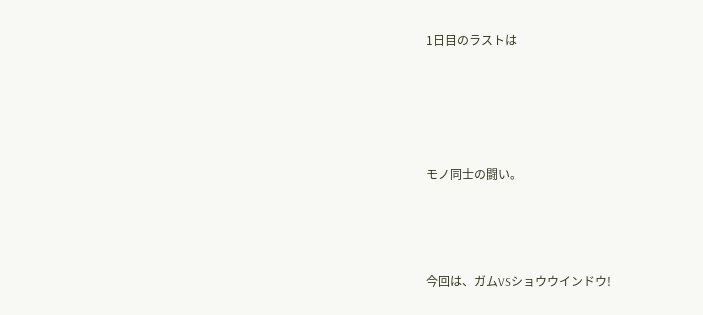1日目のラストは




モノ同士の闘い。



今回は、ガムVSショウウインドウ!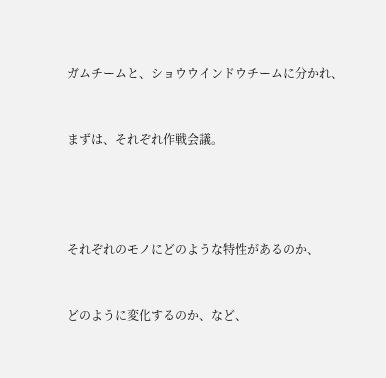ガムチームと、ショウウインドウチームに分かれ、


まずは、それぞれ作戦会議。




それぞれのモノにどのような特性があるのか、


どのように変化するのか、など、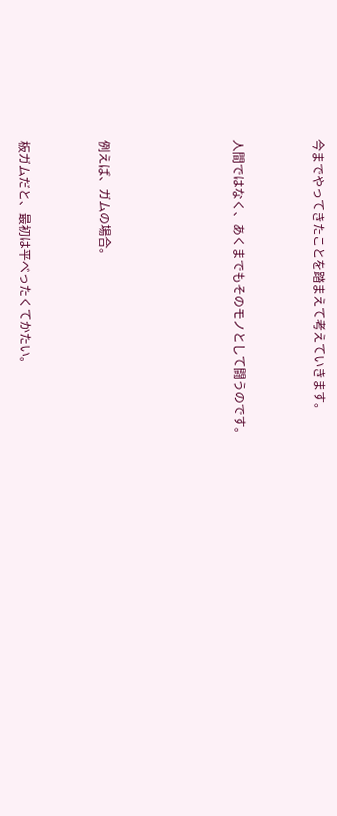今までやってきたことを踏まえて考えていきます。


人間ではなく、あくまでもそのモノとして闘うのです。




例えば、ガムの場合。


板ガムだと、最初は平べったくてかたい。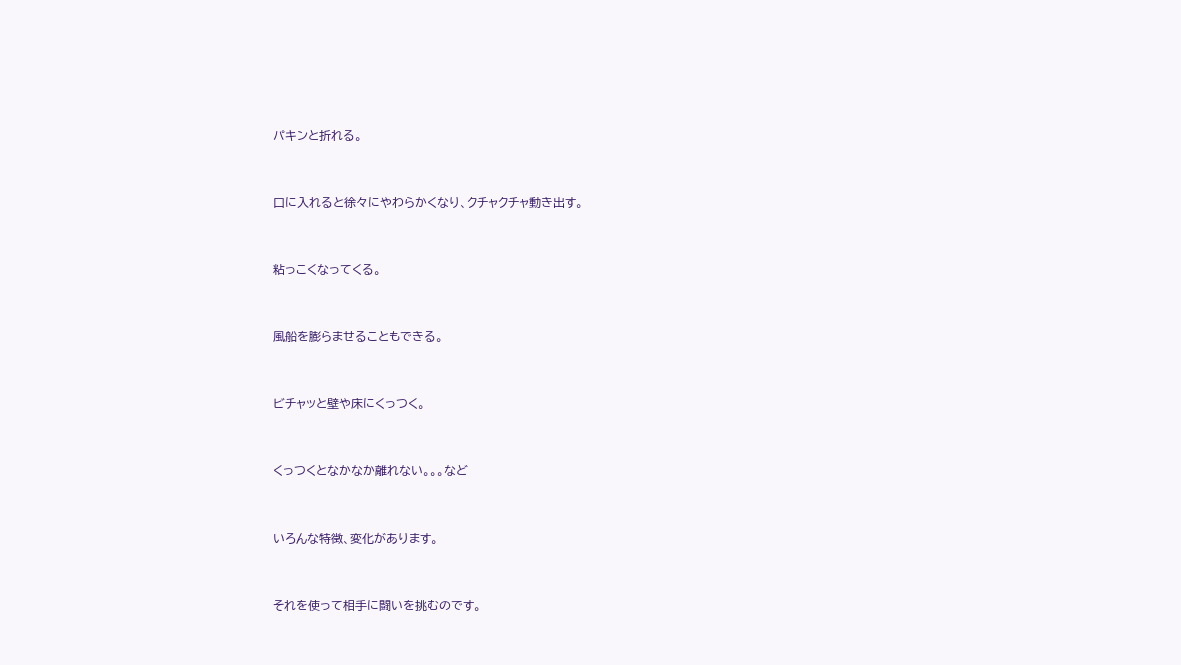パキンと折れる。


口に入れると徐々にやわらかくなり、クチャクチャ動き出す。


粘っこくなってくる。


風船を膨らませることもできる。


ビチャッと壁や床にくっつく。


くっつくとなかなか離れない。。。など


いろんな特徴、変化があります。


それを使って相手に闘いを挑むのです。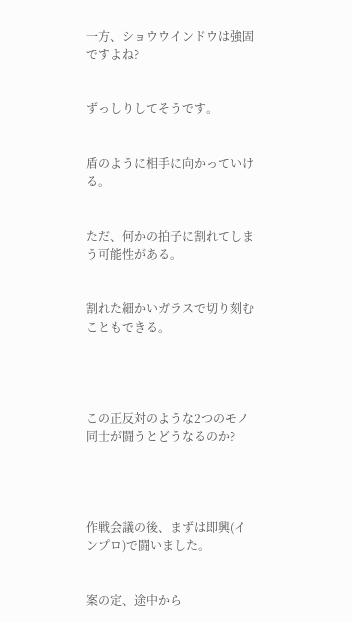一方、ショウウインドウは強固ですよね?


ずっしりしてそうです。


盾のように相手に向かっていける。


ただ、何かの拍子に割れてしまう可能性がある。


割れた細かいガラスで切り刻むこともできる。




この正反対のような2つのモノ同士が闘うとどうなるのか?




作戦会議の後、まずは即興(インプロ)で闘いました。


案の定、途中から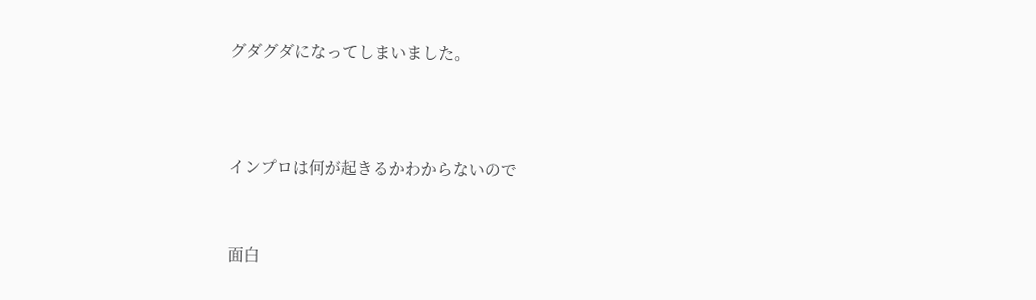グダグダになってしまいました。



インプロは何が起きるかわからないので


面白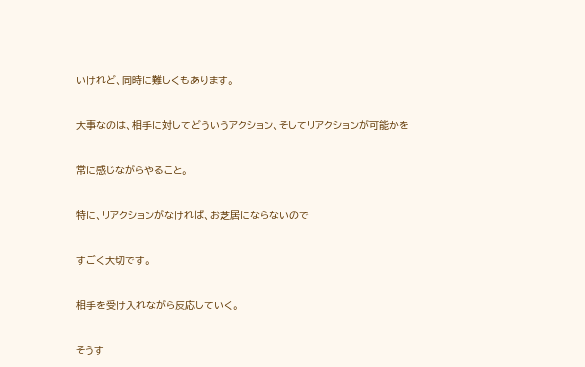いけれど、同時に難しくもあります。


大事なのは、相手に対してどういうアクション、そしてリアクションが可能かを


常に感じながらやること。


特に、リアクションがなければ、お芝居にならないので


すごく大切です。


相手を受け入れながら反応していく。


そうす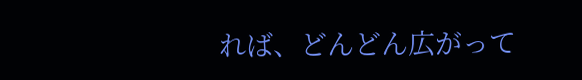れば、どんどん広がって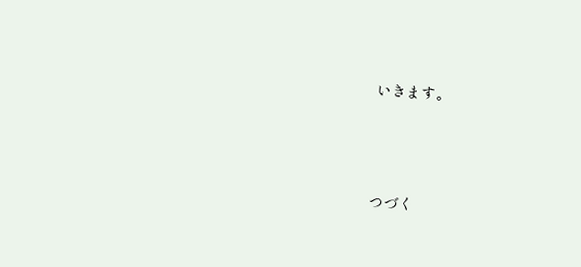いきます。




つづく